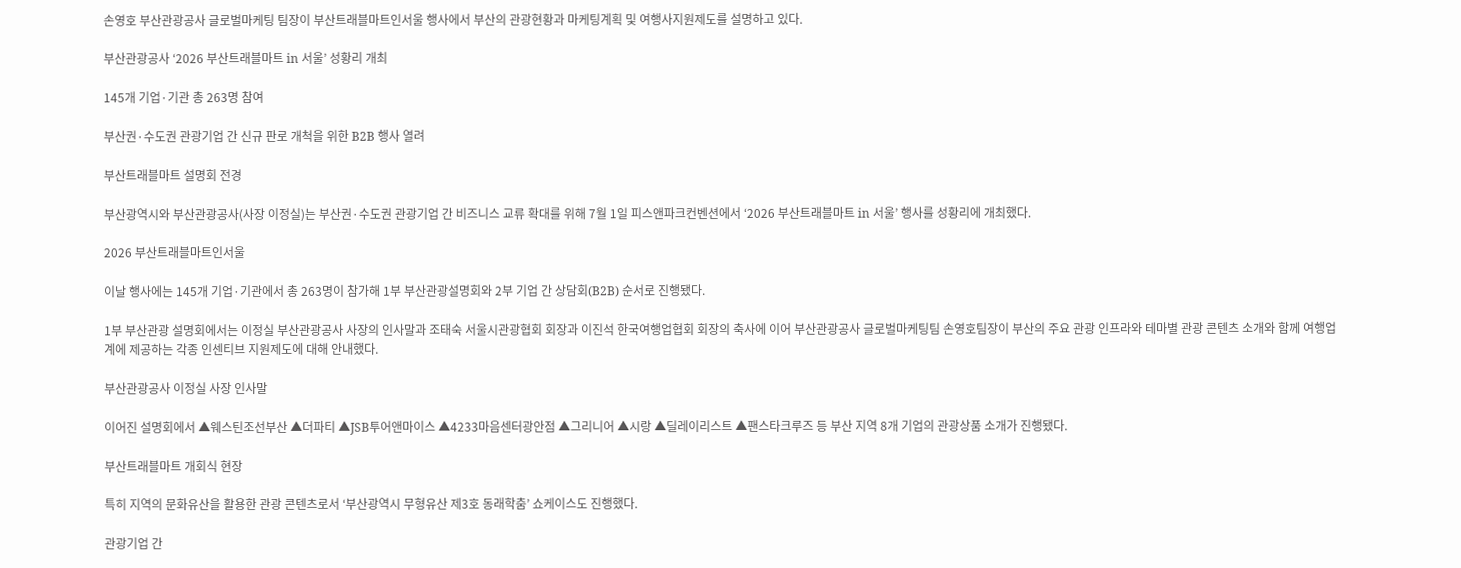손영호 부산관광공사 글로벌마케팅 팀장이 부산트래블마트인서울 행사에서 부산의 관광현황과 마케팅계획 및 여행사지원제도를 설명하고 있다.

부산관광공사 ‘2026 부산트래블마트 in 서울’ 성황리 개최

145개 기업·기관 총 263명 참여

부산권·수도권 관광기업 간 신규 판로 개척을 위한 B2B 행사 열려

부산트래블마트 설명회 전경

부산광역시와 부산관광공사(사장 이정실)는 부산권·수도권 관광기업 간 비즈니스 교류 확대를 위해 7월 1일 피스앤파크컨벤션에서 ‘2026 부산트래블마트 in 서울’ 행사를 성황리에 개최했다.

2026 부산트래블마트인서울

이날 행사에는 145개 기업·기관에서 총 263명이 참가해 1부 부산관광설명회와 2부 기업 간 상담회(B2B) 순서로 진행됐다.

1부 부산관광 설명회에서는 이정실 부산관광공사 사장의 인사말과 조태숙 서울시관광협회 회장과 이진석 한국여행업협회 회장의 축사에 이어 부산관광공사 글로벌마케팅팀 손영호팀장이 부산의 주요 관광 인프라와 테마별 관광 콘텐츠 소개와 함께 여행업계에 제공하는 각종 인센티브 지원제도에 대해 안내했다.

부산관광공사 이정실 사장 인사말

이어진 설명회에서 ▲웨스틴조선부산 ▲더파티 ▲JSB투어앤마이스 ▲4233마음센터광안점 ▲그리니어 ▲시랑 ▲딜레이리스트 ▲팬스타크루즈 등 부산 지역 8개 기업의 관광상품 소개가 진행됐다.

부산트래블마트 개회식 현장

특히 지역의 문화유산을 활용한 관광 콘텐츠로서 ‘부산광역시 무형유산 제3호 동래학춤’ 쇼케이스도 진행했다.

관광기업 간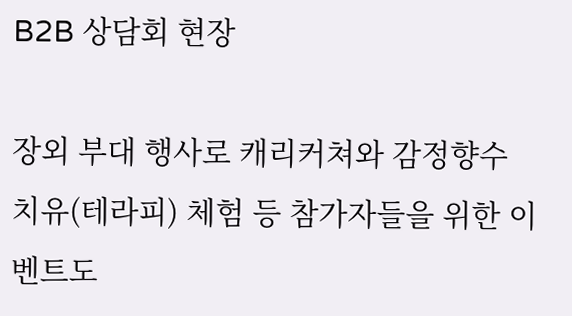B2B 상담회 현장

장외 부대 행사로 캐리커쳐와 감정향수 치유(테라피) 체험 등 참가자들을 위한 이벤트도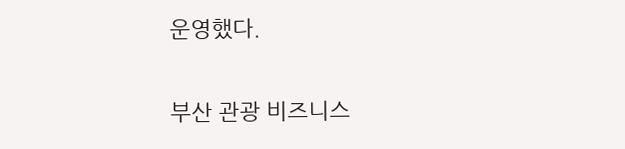운영했다.

부산 관광 비즈니스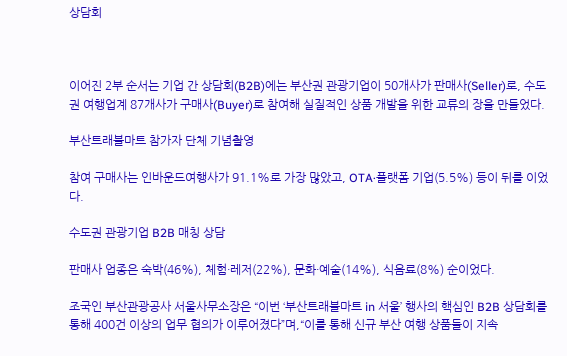상담회



이어진 2부 순서는 기업 간 상담회(B2B)에는 부산권 관광기업이 50개사가 판매사(Seller)로, 수도권 여행업계 87개사가 구매사(Buyer)로 참여해 실질적인 상품 개발을 위한 교류의 장을 만들었다.

부산트래블마트 참가자 단체 기념촬영

참여 구매사는 인바운드여행사가 91.1%로 가장 많았고, OTA·플랫폼 기업(5.5%) 등이 뒤를 이었다.

수도권 관광기업 B2B 매칭 상담

판매사 업종은 숙박(46%), 체험·레저(22%), 문화·예술(14%), 식음료(8%) 순이었다.

조국인 부산관광공사 서울사무소장은 “이번 ‘부산트래블마트 in 서울’ 행사의 핵심인 B2B 상담회를 통해 400건 이상의 업무 협의가 이루어졌다”며,“이를 통해 신규 부산 여행 상품들이 지속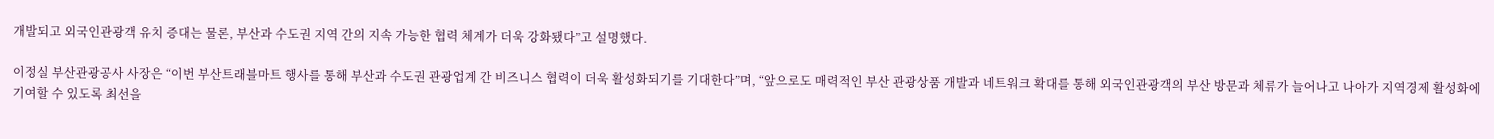개발되고 외국인관광객 유치 증대는 물론, 부산과 수도권 지역 간의 지속 가능한 협력 체계가 더욱 강화됐다”고 설명했다.

이정실 부산관광공사 사장은 “이번 부산트래블마트 행사를 통해 부산과 수도권 관광업계 간 비즈니스 협력이 더욱 활성화되기를 기대한다”며, “앞으로도 매력적인 부산 관광상품 개발과 네트워크 확대를 통해 외국인관광객의 부산 방문과 체류가 늘어나고 나아가 지역경제 활성화에 기여할 수 있도록 최선을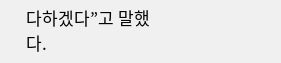다하겠다”고 말했다.